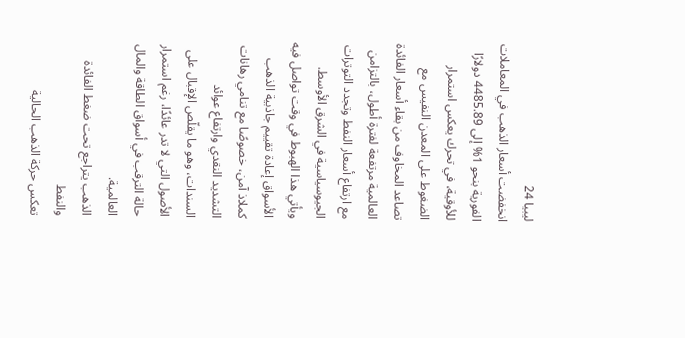ليبيا 24
انخفضت أسعار الذهب في المعاملات الفورية بنحو 1% إلى 4485.89 دولارًا للأوقية، في تحرك يعكس استمرار الضغوط على المعدن النفيس مع تصاعد المخاوف من بقاء أسعار الفائدة العالمية مرتفعة لفترة أطول، بالتزامن مع ارتفاع أسعار النفط وتجدد التوترات الجيوسياسية في الشرق الأوسط.
ويأتي هذا الهبوط في وقت تواصل فيه الأسواق إعادة تقييم جاذبية الذهب كملاذ آمن، خصوصًا مع تنامي رهانات التشديد النقدي وارتفاع عوائد السندات، وهو ما يقلّص الإقبال على الأصول التي لا تدر عائدًا، رغم استمرار حالة الترقب في أسواق الطاقة والمال العالمية.
الذهب يتراجع تحت ضغط الفائدة والنفط
تعكس حركة الذهب الحالية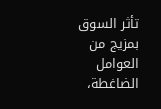تأثر السوق بمزيج من العوامل الضاغطة،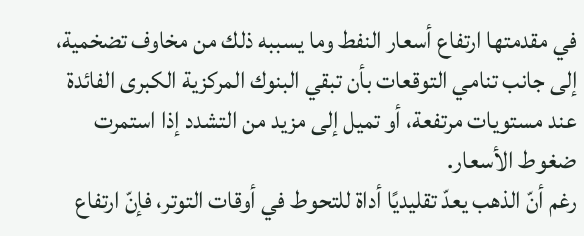في مقدمتها ارتفاع أسعار النفط وما يسببه ذلك من مخاوف تضخمية، إلى جانب تنامي التوقعات بأن تبقي البنوك المركزية الكبرى الفائدة عند مستويات مرتفعة، أو تميل إلى مزيد من التشدد إذا استمرت ضغوط الأسعار.
رغم أنّ الذهب يعدّ تقليديًا أداة للتحوط في أوقات التوتر، فإنّ ارتفاع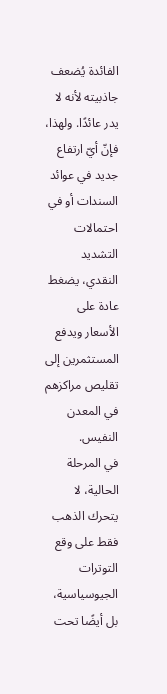الفائدة يُضعف جاذبيته لأنه لا يدر عائدًا. ولهذا، فإنّ أيّ ارتفاع جديد في عوائد السندات أو في احتمالات التشديد النقدي، يضغط عادة على الأسعار ويدفع المستثمرين إلى تقليص مراكزهم في المعدن النفيس.
في المرحلة الحالية، لا يتحرك الذهب فقط على وقع التوترات الجيوسياسية، بل أيضًا تحت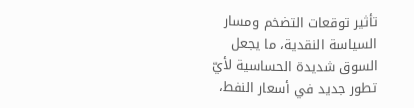تأثير توقعات التضخم ومسار السياسة النقدية، ما يجعل السوق شديدة الحساسية لأيّ تطور جديد في أسعار النفط،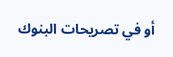أو في تصريحات البنوك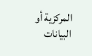المركزية أو البيانات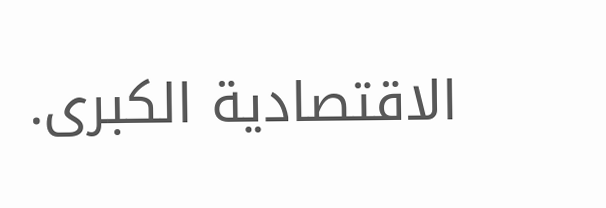الاقتصادية الكبرى.